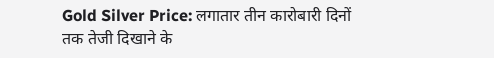Gold Silver Price: लगातार तीन कारोबारी दिनों तक तेजी दिखाने के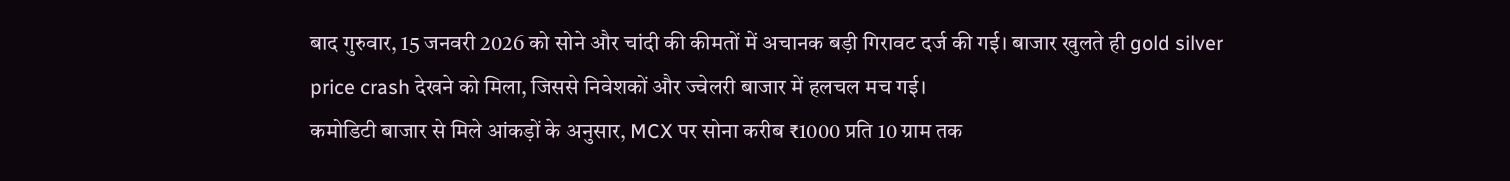बाद गुरुवार, 15 जनवरी 2026 को सोने और चांदी की कीमतों में अचानक बड़ी गिरावट दर्ज की गई। बाजार खुलते ही gold silver price crash देखने को मिला, जिससे निवेशकों और ज्वेलरी बाजार में हलचल मच गई।
कमोडिटी बाजार से मिले आंकड़ों के अनुसार, MCX पर सोना करीब ₹1000 प्रति 10 ग्राम तक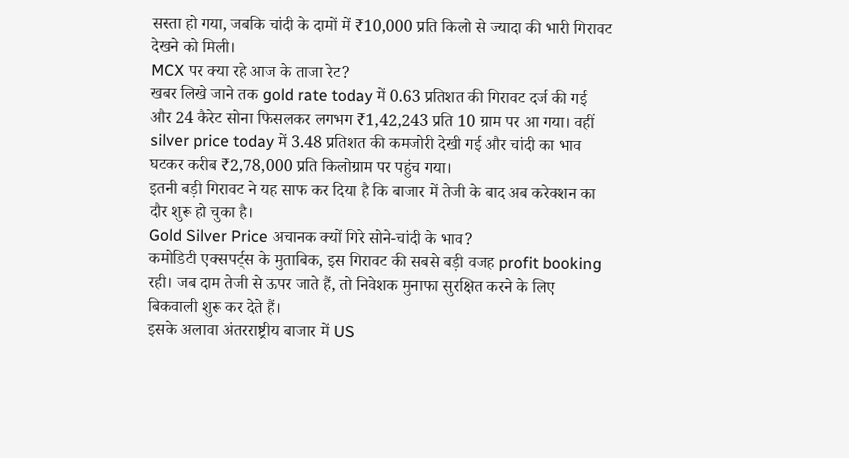सस्ता हो गया, जबकि चांदी के दामों में ₹10,000 प्रति किलो से ज्यादा की भारी गिरावट देखने को मिली।
MCX पर क्या रहे आज के ताजा रेट?
खबर लिखे जाने तक gold rate today में 0.63 प्रतिशत की गिरावट दर्ज की गई और 24 कैरेट सोना फिसलकर लगभग ₹1,42,243 प्रति 10 ग्राम पर आ गया। वहीं silver price today में 3.48 प्रतिशत की कमजोरी देखी गई और चांदी का भाव घटकर करीब ₹2,78,000 प्रति किलोग्राम पर पहुंच गया।
इतनी बड़ी गिरावट ने यह साफ कर दिया है कि बाजार में तेजी के बाद अब करेक्शन का दौर शुरू हो चुका है।
Gold Silver Price अचानक क्यों गिरे सोने-चांदी के भाव?
कमोडिटी एक्सपर्ट्स के मुताबिक, इस गिरावट की सबसे बड़ी वजह profit booking रही। जब दाम तेजी से ऊपर जाते हैं, तो निवेशक मुनाफा सुरक्षित करने के लिए बिकवाली शुरू कर देते हैं।
इसके अलावा अंतरराष्ट्रीय बाजार में US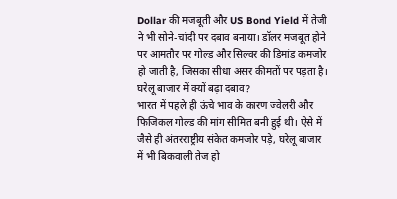Dollar की मजबूती और US Bond Yield में तेजी ने भी सोने-चांदी पर दबाव बनाया। डॉलर मजबूत होने पर आमतौर पर गोल्ड और सिल्वर की डिमांड कमजोर हो जाती है, जिसका सीधा असर कीमतों पर पड़ता है।
घरेलू बाजार में क्यों बढ़ा दबाव?
भारत में पहले ही ऊंचे भाव के कारण ज्वेलरी और फिजिकल गोल्ड की मांग सीमित बनी हुई थी। ऐसे में जैसे ही अंतरराष्ट्रीय संकेत कमजोर पड़े, घरेलू बाजार में भी बिकवाली तेज हो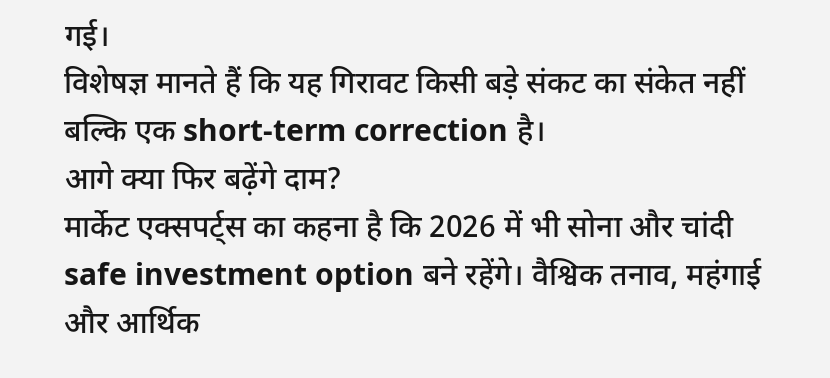गई।
विशेषज्ञ मानते हैं कि यह गिरावट किसी बड़े संकट का संकेत नहीं बल्कि एक short-term correction है।
आगे क्या फिर बढ़ेंगे दाम?
मार्केट एक्सपर्ट्स का कहना है कि 2026 में भी सोना और चांदी safe investment option बने रहेंगे। वैश्विक तनाव, महंगाई और आर्थिक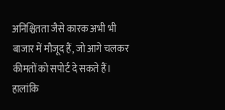अनिश्चितता जैसे कारक अभी भी बाजार में मौजूद हैं, जो आगे चलकर कीमतों को सपोर्ट दे सकते हैं।
हालांकि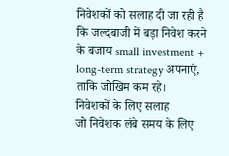निवेशकों को सलाह दी जा रही है कि जल्दबाजी में बड़ा निवेश करने के बजाय small investment + long-term strategy अपनाएं, ताकि जोखिम कम रहे।
निवेशकों के लिए सलाह
जो निवेशक लंबे समय के लिए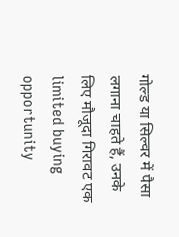गोल्ड या सिल्वर में पैसा लगाना चाहते हैं, उनके लिए मौजूदा गिरावट एक limited buying opportunity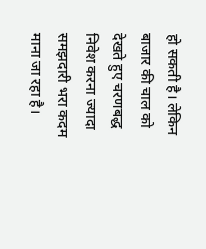हो सकती है। लेकिन बाजार की चाल को देखते हुए चरणबद्ध निवेश करना ज्यादा समझदारी भरा कदम माना जा रहा है।